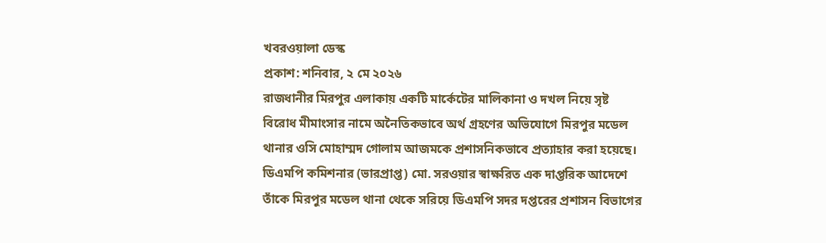খবরওয়ালা ডেস্ক
প্রকাশ: শনিবার, ২ মে ২০২৬
রাজধানীর মিরপুর এলাকায় একটি মার্কেটের মালিকানা ও দখল নিয়ে সৃষ্ট বিরোধ মীমাংসার নামে অনৈতিকভাবে অর্থ গ্রহণের অভিযোগে মিরপুর মডেল থানার ওসি মোহাম্মদ গোলাম আজমকে প্রশাসনিকভাবে প্রত্যাহার করা হয়েছে। ডিএমপি কমিশনার (ভারপ্রাপ্ত) মো. সরওয়ার স্বাক্ষরিত এক দাপ্তরিক আদেশে তাঁকে মিরপুর মডেল থানা থেকে সরিয়ে ডিএমপি সদর দপ্তরের প্রশাসন বিভাগের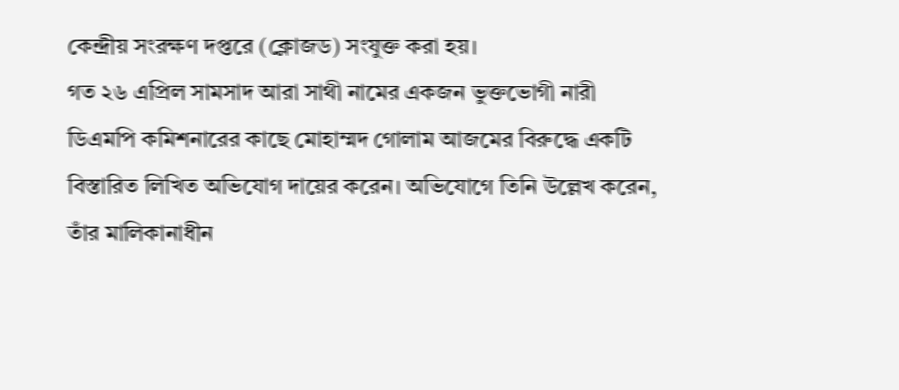কেন্দ্রীয় সংরক্ষণ দপ্তরে (ক্লোজড) সংযুক্ত করা হয়।
গত ২৬ এপ্রিল সামসাদ আরা সাথী নামের একজন ভুক্তভোগী নারী ডিএমপি কমিশনারের কাছে মোহাম্মদ গোলাম আজমের বিরুদ্ধে একটি বিস্তারিত লিখিত অভিযোগ দায়ের করেন। অভিযোগে তিনি উল্লেখ করেন, তাঁর মালিকানাধীন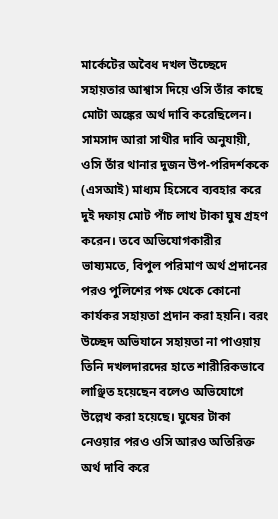মার্কেটের অবৈধ দখল উচ্ছেদে সহায়তার আশ্বাস দিয়ে ওসি তাঁর কাছে মোটা অঙ্কের অর্থ দাবি করেছিলেন।
সামসাদ আরা সাথীর দাবি অনুযায়ী, ওসি তাঁর থানার দুজন উপ-পরিদর্শককে (এসআই) মাধ্যম হিসেবে ব্যবহার করে দুই দফায় মোট পাঁচ লাখ টাকা ঘুষ গ্রহণ করেন। তবে অভিযোগকারীর ভাষ্যমতে, বিপুল পরিমাণ অর্থ প্রদানের পরও পুলিশের পক্ষ থেকে কোনো কার্যকর সহায়তা প্রদান করা হয়নি। বরং উচ্ছেদ অভিযানে সহায়তা না পাওয়ায় তিনি দখলদারদের হাতে শারীরিকভাবে লাঞ্ছিত হয়েছেন বলেও অভিযোগে উল্লেখ করা হয়েছে। ঘুষের টাকা নেওয়ার পরও ওসি আরও অতিরিক্ত অর্থ দাবি করে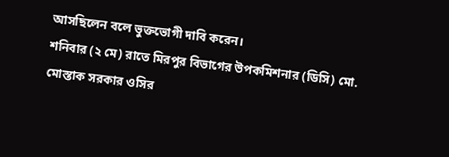আসছিলেন বলে ভুক্তভোগী দাবি করেন।
শনিবার (২ মে) রাতে মিরপুর বিভাগের উপকমিশনার (ডিসি) মো. মোস্তাক সরকার ওসির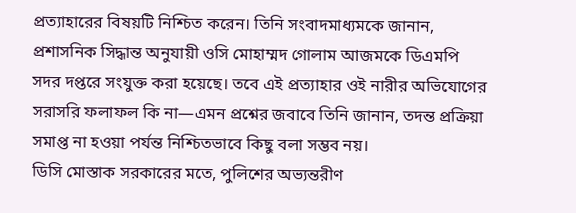প্রত্যাহারের বিষয়টি নিশ্চিত করেন। তিনি সংবাদমাধ্যমকে জানান, প্রশাসনিক সিদ্ধান্ত অনুযায়ী ওসি মোহাম্মদ গোলাম আজমকে ডিএমপি সদর দপ্তরে সংযুক্ত করা হয়েছে। তবে এই প্রত্যাহার ওই নারীর অভিযোগের সরাসরি ফলাফল কি না—এমন প্রশ্নের জবাবে তিনি জানান, তদন্ত প্রক্রিয়া সমাপ্ত না হওয়া পর্যন্ত নিশ্চিতভাবে কিছু বলা সম্ভব নয়।
ডিসি মোস্তাক সরকারের মতে, পুলিশের অভ্যন্তরীণ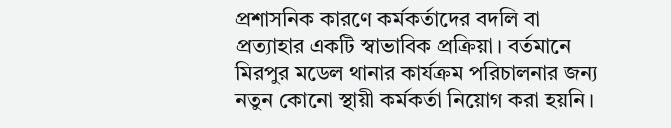প্রশাসনিক কারণে কর্মকর্তাদের বদলি বা প্রত্যাহার একটি স্বাভাবিক প্রক্রিয়া। বর্তমানে মিরপুর মডেল থানার কার্যক্রম পরিচালনার জন্য নতুন কোনো স্থায়ী কর্মকর্তা নিয়োগ করা হয়নি।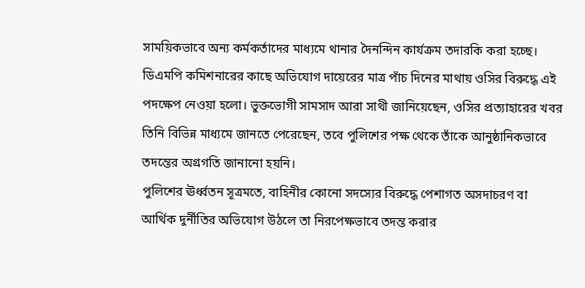সাময়িকভাবে অন্য কর্মকর্তাদের মাধ্যমে থানার দৈনন্দিন কার্যক্রম তদারকি করা হচ্ছে।
ডিএমপি কমিশনারের কাছে অভিযোগ দায়েরের মাত্র পাঁচ দিনের মাথায় ওসির বিরুদ্ধে এই পদক্ষেপ নেওয়া হলো। ভুক্তভোগী সামসাদ আরা সাথী জানিয়েছেন, ওসির প্রত্যাহারের খবর তিনি বিভিন্ন মাধ্যমে জানতে পেরেছেন, তবে পুলিশের পক্ষ থেকে তাঁকে আনুষ্ঠানিকভাবে তদন্তের অগ্রগতি জানানো হয়নি।
পুলিশের ঊর্ধ্বতন সূত্রমতে, বাহিনীর কোনো সদস্যের বিরুদ্ধে পেশাগত অসদাচরণ বা আর্থিক দুর্নীতির অভিযোগ উঠলে তা নিরপেক্ষভাবে তদন্ত করার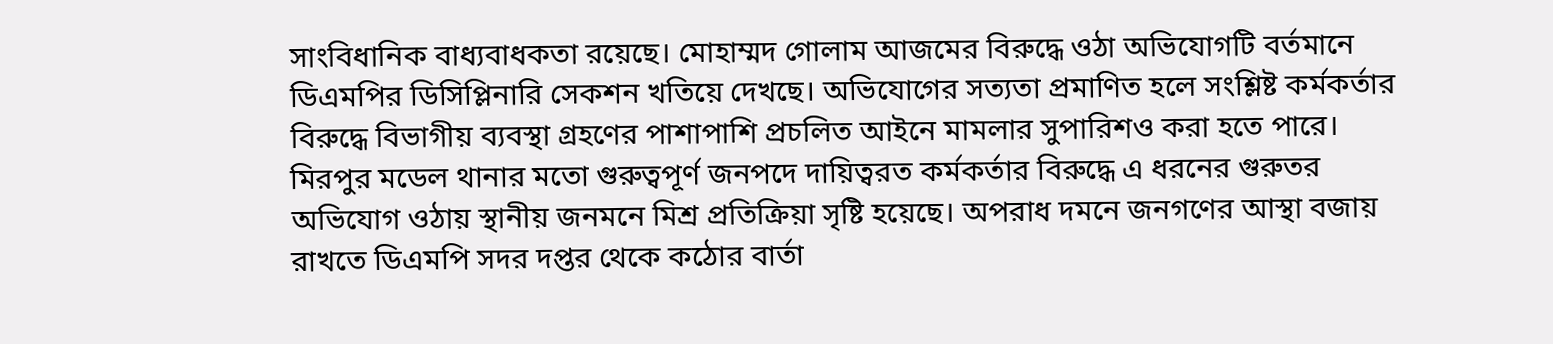সাংবিধানিক বাধ্যবাধকতা রয়েছে। মোহাম্মদ গোলাম আজমের বিরুদ্ধে ওঠা অভিযোগটি বর্তমানে ডিএমপির ডিসিপ্লিনারি সেকশন খতিয়ে দেখছে। অভিযোগের সত্যতা প্রমাণিত হলে সংশ্লিষ্ট কর্মকর্তার বিরুদ্ধে বিভাগীয় ব্যবস্থা গ্রহণের পাশাপাশি প্রচলিত আইনে মামলার সুপারিশও করা হতে পারে।
মিরপুর মডেল থানার মতো গুরুত্বপূর্ণ জনপদে দায়িত্বরত কর্মকর্তার বিরুদ্ধে এ ধরনের গুরুতর অভিযোগ ওঠায় স্থানীয় জনমনে মিশ্র প্রতিক্রিয়া সৃষ্টি হয়েছে। অপরাধ দমনে জনগণের আস্থা বজায় রাখতে ডিএমপি সদর দপ্তর থেকে কঠোর বার্তা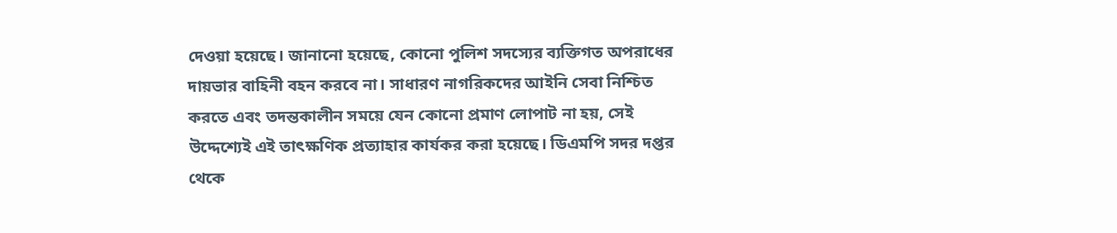দেওয়া হয়েছে। জানানো হয়েছে, কোনো পুলিশ সদস্যের ব্যক্তিগত অপরাধের দায়ভার বাহিনী বহন করবে না। সাধারণ নাগরিকদের আইনি সেবা নিশ্চিত করতে এবং তদন্তকালীন সময়ে যেন কোনো প্রমাণ লোপাট না হয়, সেই উদ্দেশ্যেই এই তাৎক্ষণিক প্রত্যাহার কার্যকর করা হয়েছে। ডিএমপি সদর দপ্তর থেকে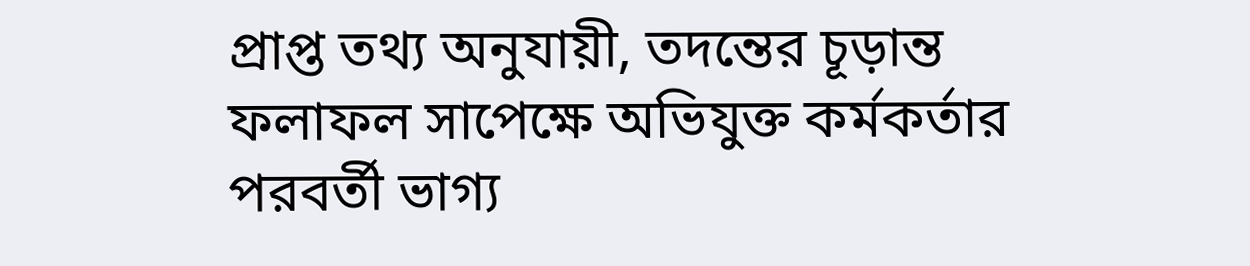প্রাপ্ত তথ্য অনুযায়ী, তদন্তের চূড়ান্ত ফলাফল সাপেক্ষে অভিযুক্ত কর্মকর্তার পরবর্তী ভাগ্য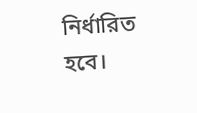নির্ধারিত হবে।